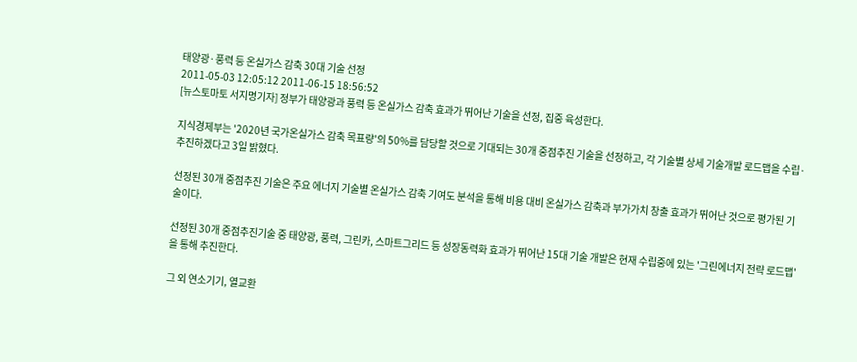태양광·풍력 등 온실가스 감축 30대 기술 선정
2011-05-03 12:05:12 2011-06-15 18:56:52
[뉴스토마토 서지명기자] 정부가 태양광과 풍력 등 온실가스 감축 효과가 뛰어난 기술을 선정, 집중 육성한다.

지식경제부는 '2020년 국가온실가스 감축 목표량'의 50%를 담당할 것으로 기대되는 30개 중점추진 기술을 선정하고, 각 기술별 상세 기술개발 로드맵을 수립·추진하겠다고 3일 밝혔다.

선정된 30개 중점추진 기술은 주요 에너지 기술별 온실가스 감축 기여도 분석을 통해 비용 대비 온실가스 감축과 부가가치 창출 효과가 뛰어난 것으로 평가된 기술이다.

선정된 30개 중점추진기술 중 태양광, 풍력, 그린카, 스마트그리드 등 성장동력화 효과가 뛰어난 15대 기술 개발은 현재 수립중에 있는 '그린에너지 전략 로드맵'을 통해 추진한다.

그 외 연소기기, 열교환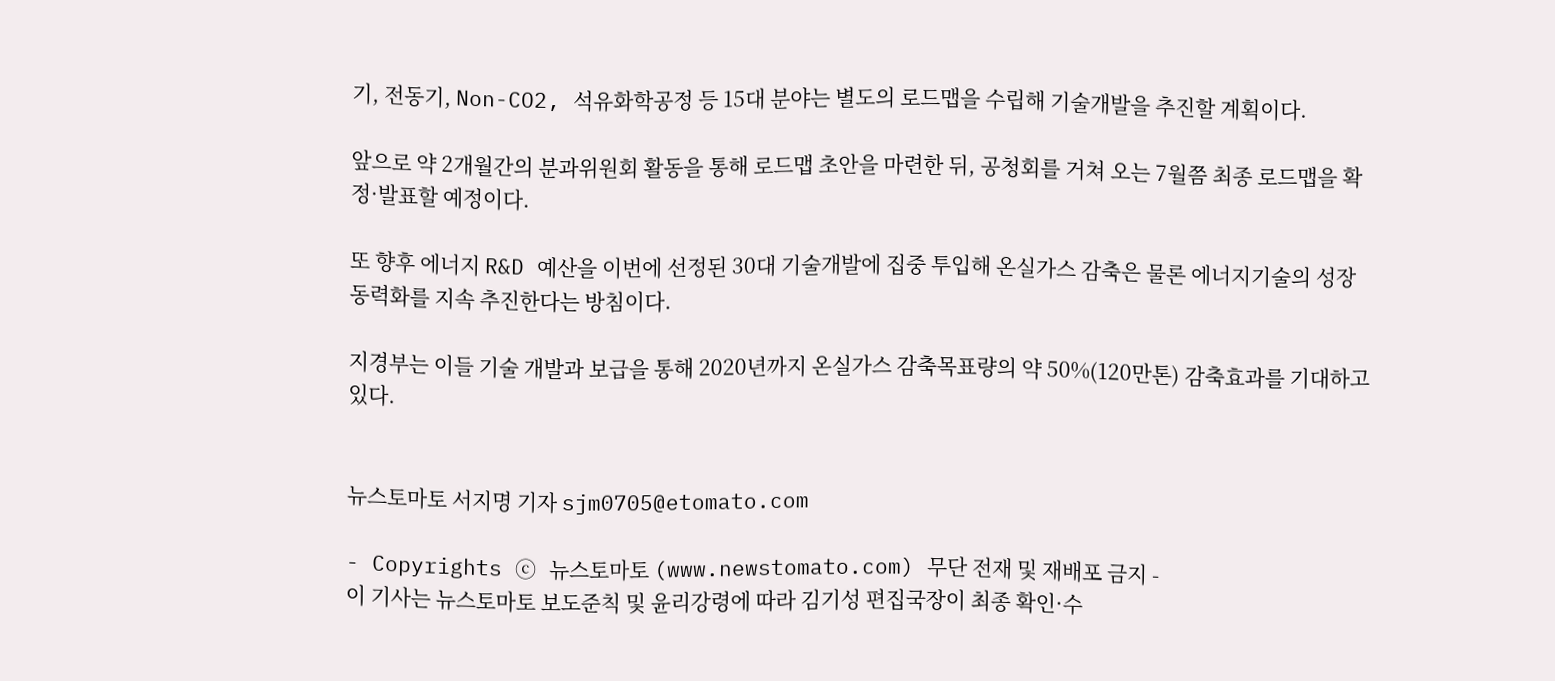기, 전동기, Non-CO2, 석유화학공정 등 15대 분야는 별도의 로드맵을 수립해 기술개발을 추진할 계획이다.

앞으로 약 2개월간의 분과위원회 활동을 통해 로드맵 초안을 마련한 뒤, 공청회를 거쳐 오는 7월쯤 최종 로드맵을 확정·발표할 예정이다.

또 향후 에너지 R&D 예산을 이번에 선정된 30대 기술개발에 집중 투입해 온실가스 감축은 물론 에너지기술의 성장동력화를 지속 추진한다는 방침이다.

지경부는 이들 기술 개발과 보급을 통해 2020년까지 온실가스 감축목표량의 약 50%(120만톤) 감축효과를 기대하고 있다.


뉴스토마토 서지명 기자 sjm0705@etomato.com

- Copyrights ⓒ 뉴스토마토 (www.newstomato.com) 무단 전재 및 재배포 금지 -
이 기사는 뉴스토마토 보도준칙 및 윤리강령에 따라 김기성 편집국장이 최종 확인·수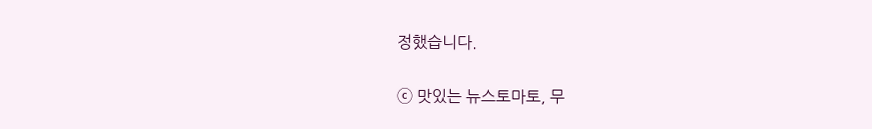정했습니다.

ⓒ 맛있는 뉴스토마토, 무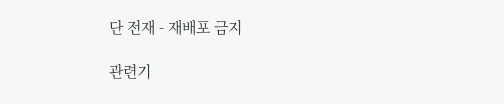단 전재 - 재배포 금지

관련기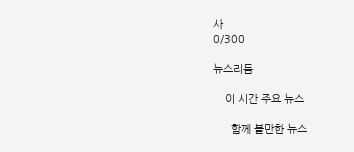사
0/300

뉴스리듬

    이 시간 주요 뉴스

      함께 볼만한 뉴스